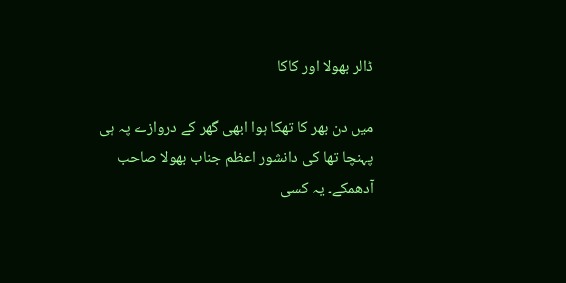ڈالر بھولا اور کاکا

میں دن بھر کا تھکا ہوا ابھی گھر کے دروازے پہ ہی پہنچا تھا کی دانشور اعظم جناب بھولا صاحب آدھمکے۔ یہ کسی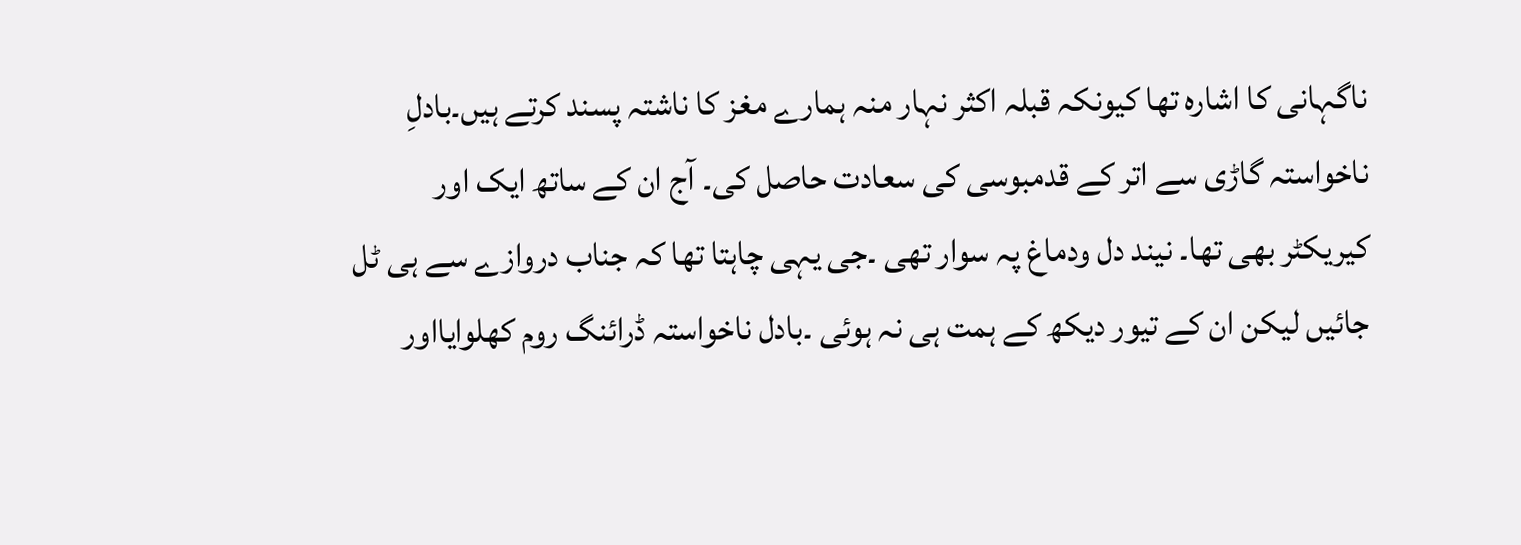ناگہانی کا اشارہ تھا کیونکہ قبلہ اکثر نہار منہ ہمارے مغز کا ناشتہ پسند کرتے ہیں۔بادلِ ناخواستہ گاڑی سے اتر کے قدمبوسی کی سعادت حاصل کی۔ آج ان کے ساتھ ایک اور کیریکٹر بھی تھا۔ نیند دل ودماغ پہ سوار تھی ۔جی یہی چاہتا تھا کہ جناب دروازے سے ہی ٹل جائیں لیکن ان کے تیور دیکھ کے ہمت ہی نہ ہوئی ۔بادل ناخواستہ ڈرائنگ روم کھلوایااور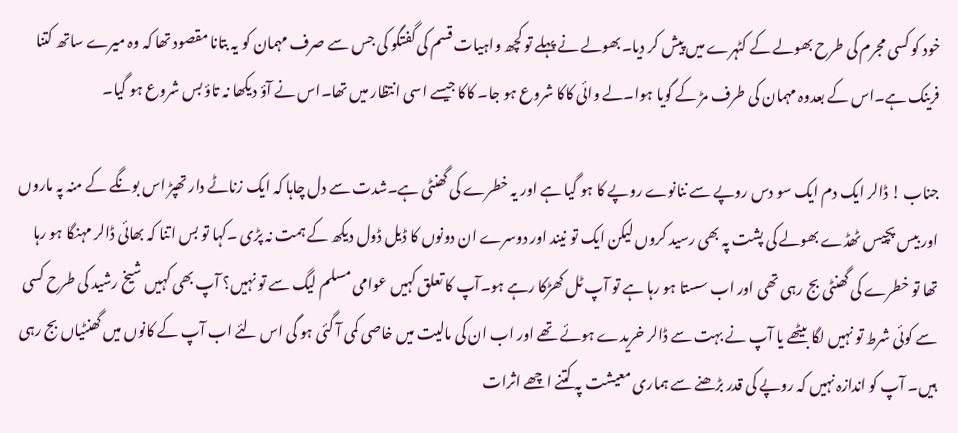خود کو کسی مجرم کی طرح بھولے کے کٹہرے میں پیش کر دیا۔بھولے نے پہلے تو کچھ واہیات قسم کی گفتگو کی جس سے صرف مہمان کو یہ بتانا مقصود تھا کہ وہ میرے ساتھ کتنا فرینک ہے۔اس کے بعدوہ مہمان کی طرف مڑ کے گویا ہوا۔لے وائی کاکا شروع ہو جا۔ کاکا جیسے اسی انتظار میں تھا۔اس نے آؤ دیکھا نہ تاؤ بس شروع ہو گیا۔

جناب ! ڈالر ایک دم ایک سو دس روپے سے ننانوے روپے کا ہو گیا ہے اور یہ خطرے کی گھنٹی ہے۔شدت سے دل چاہا کہ ایک زناٹے دار تھپڑ اس بونگے کے منہ پہ ماروں اور بیس پچیس ٹھڈے بھولے کی پشت پہ بھی رسید کروں لیکن ایک تو نیند اور دوسرے ان دونوں کا ڈیل ڈول دیکھ کے ہمت نہ پڑی ۔کہا تو بس اتنا کہ بھائی ڈالر مہنگا ہو رہا تھا تو خطرے کی گھنٹی بج رہی تھی اور اب سستا ہو رہا ہے تو آپ ٹل کھڑکا رہے ہو۔آپ کا تعلق کہیں عوامی مسلم لیگ سے تو نہیں؟ آپ بھی کہیں شیخ رشید کی طرح کسی سے کوئی شرط تو نہیں لگا بیٹھے یا آپ نے بہت سے ڈالر خریدے ہوئے تھے اور اب ان کی مالیت میں خاصی کمی آ گئی ہو گی اس لئے اب آپ کے کانوں میں گھنٹیاں بج رہی ہیں۔ آپ کو اندازہ نہیں کہ روپے کی قدر بڑھنے سے ہماری معیشت پہ کتنے اچھے اثرات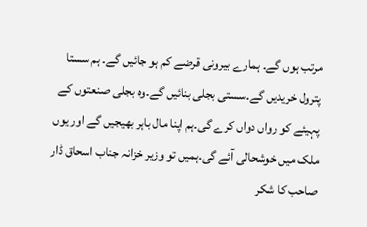مرتب ہوں گے۔ ہمارے بیرونی قرضے کم ہو جائیں گے۔ ہم سستا پترول خریدیں گے۔سستی بجلی بنائیں گے۔وہ بجلی صنعتوں کے پہیئے کو رواں دواں کرے گی۔ہم اپنا مال باہر بھیجیں گے اور یوں ملک میں خوشحالی آئے گی۔ہمیں تو وزیر خزانہ جناب اسحاق ڈار صاحب کا شکر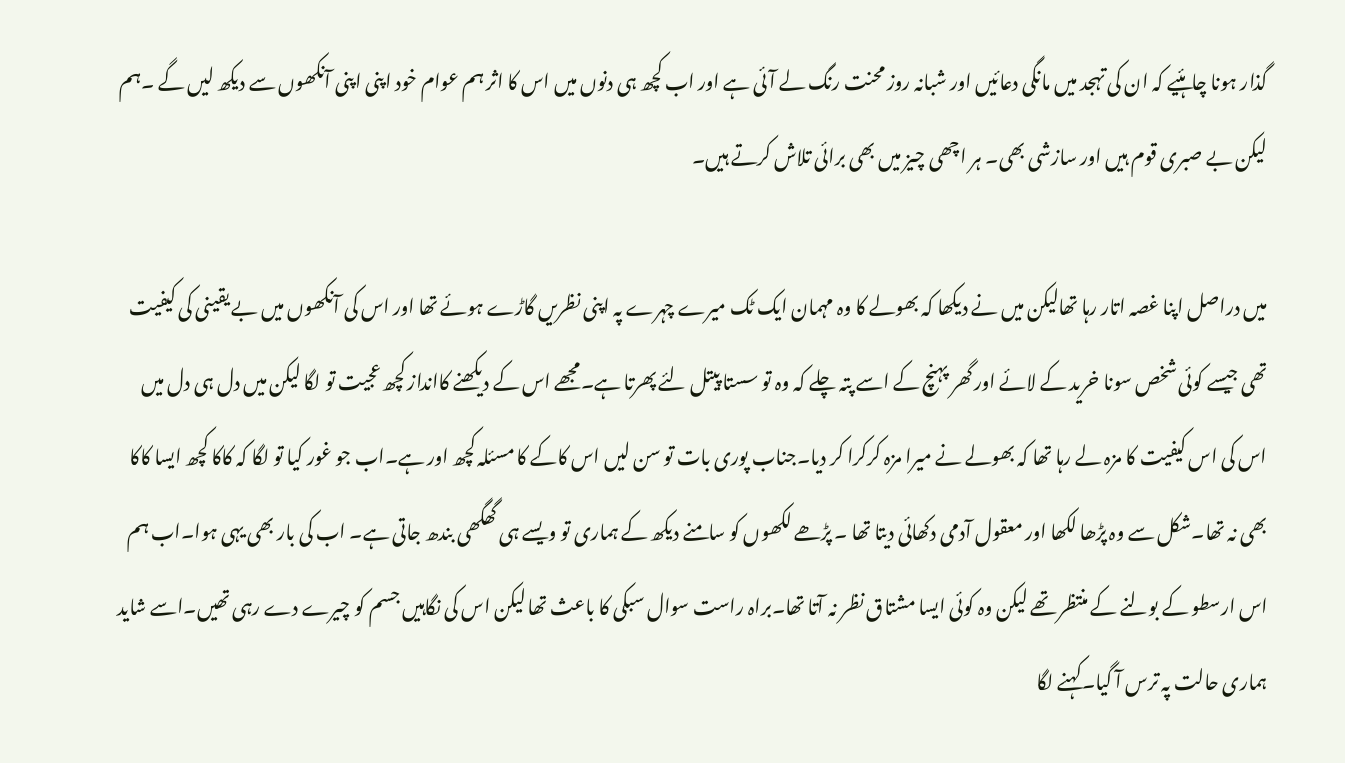گذار ہونا چاہئیے کہ ان کی تہجد میں مانگی دعائیں اور شبانہ روز محنت رنگ لے آئی ہے اور اب کچھ ہی دنوں میں اس کا اثر ہم عوام خود اپنی اپنی آنکھوں سے دیکھ لیں گے ۔ہم لیکن بے صبری قوم ہیں اور سازشی بھی۔ ہر اچھی چیز میں بھی برائی تلاش کرتے ہیں۔

میں دراصل اپنا غصہ اتار رہا تھالیکن میں نے دیکھا کہ بھولے کا وہ مہمان ایک ٹک میرے چہرے پہ اپنی نظریں گاڑے ہوئے تھا اور اس کی آنکھوں میں بے یقینی کی کیفیت تھی جیسے کوئی شخص سونا خرید کے لائے اور گھر پہنچ کے اسے پتہ چلے کہ وہ تو سستا پیتل لئے پھرتا ہے۔مجھے اس کے دیکھنے کاانداز کچھ عجیت تو لگا لیکن میں دل ہی دل میں اس کی اس کیفیت کا مزہ لے رہا تھا کہ بھولے نے میرا مزہ کرکرا کر دیا۔جناب پوری بات تو سن لیں اس کاکے کا مسئلہ کچھ اور ہے۔اب جو غور کیا تو لگا کہ کاکا کچھ ایسا کاکا بھی نہ تھا۔شکل سے وہ پڑھا لکھا اور معقول آدمی دکھائی دیتا تھا ۔ پڑھے لکھوں کو سامنے دیکھ کے ہماری تو ویسے ہی گھگھی بندھ جاتی ہے۔ اب کی بار بھی یہی ہوا۔اب ہم اس ارسطو کے بولنے کے منتظر تھے لیکن وہ کوئی ایسا مشتاق نظر نہ آتا تھا۔براہ راست سوال سبکی کا باعث تھا لیکن اس کی نگاہیں جسم کو چیرے دے رہی تھیں۔اسے شاید ہماری حالت پہ ترس آ گیا۔کہنے لگا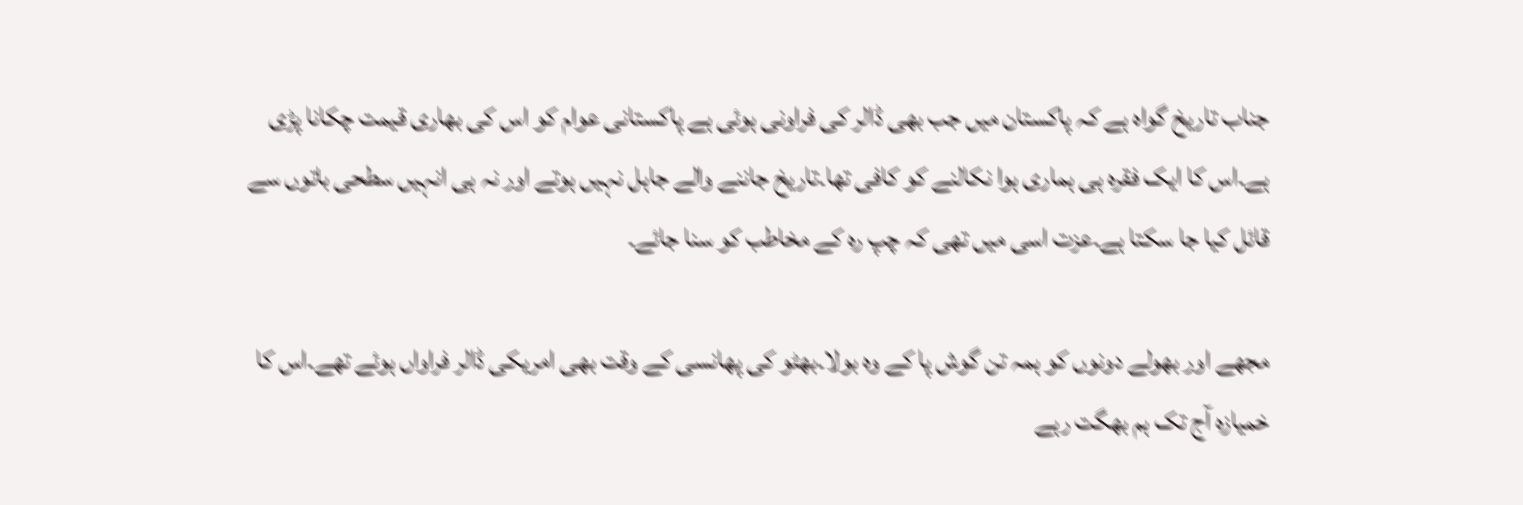جناب تاریخ گواہ ہے کہ پاکستان میں جب بھی ڈالر کی فراونی ہوئی ہے پاکستانی عوام کو اس کی بھاری قیمت چکانا پڑی ہے۔اس کا ایک فقرہ ہی ہماری ہوا نکالنے کو کافی تھا۔تاریخ جاننے والے جاہل نہیں ہوتے اور نہ ہی انہیں سطحی باتوں سے قائل کیا جا سکتا ہے۔عزت اسی میں تھی کہ چپ رہ کے مخاطب کو سنا جائے۔

مجھے اور بھولے دونوں کو ہمہ تن گوش پا کے وہ بولا۔بھٹو کی پھانسی کے وقت بھی امریکی ڈالر فراواں ہوئے تھے۔اس کا خمیازہ آج تک ہم بھگت رہے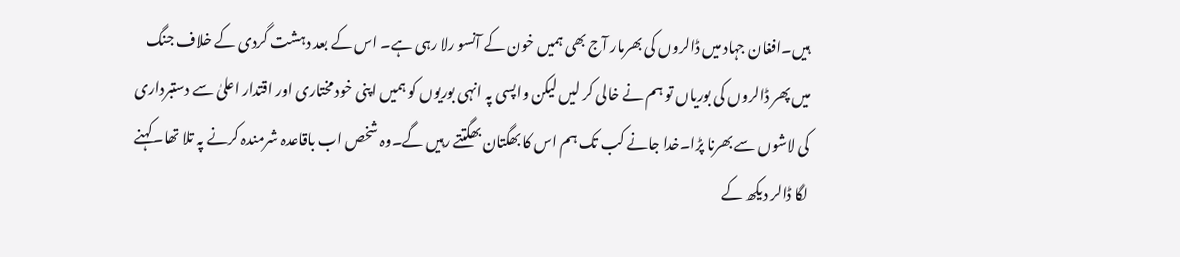ہیں۔افغان جہاد میں ڈالروں کی بھرمار آج بھی ہمیں خون کے آنسو رلا رہی ہے۔ اس کے بعد دہشت گردی کے خلاف جنگ میں پھر ڈالروں کی بوریاں تو ہم نے خالی کر لیں لیکن واپسی پہ انہی بوریوں کو ہمیں اپنی خود مختاری اور اقتدار اعلیٰ سے دستبرداری کی لاشوں سے بھرنا پڑا۔خدا جانے کب تک ہم اس کا بھگتان بھگتتے رہیں گے۔وہ شخص اب باقاعدہ شرمندہ کرنے پہ تلا تھا۔کہنے لگا ڈالر دیکھ کے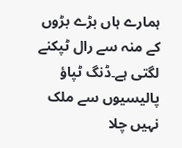ہمارے ہاں بڑے بڑوں کے منہ سے رال ٹپکنے لگتی ہے۔ڈنگ ٹپاؤ پالیسیوں سے ملک نہیں چلا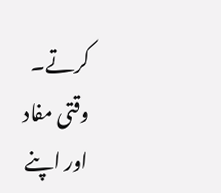کرتے۔ وقتی مفاد اور اپنے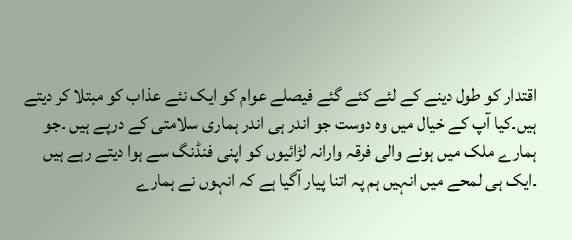اقتدار کو طول دینے کے لئے کئے گئے فیصلے عوام کو ایک نئے عذاب کو مبتلا کر دیتے ہیں۔کیا آپ کے خیال میں وہ دوست جو اندر ہی اندر ہماری سلامتی کے درپے ہیں ۔جو ہمارے ملک میں ہونے والی فرقہ وارانہ لڑائیوں کو اپنی فنڈنگ سے ہوا دیتے رہے ہیں ۔ایک ہی لمحے میں انہیں ہم پہ اتنا پیار آگیا ہے کہ انہوں نے ہمارے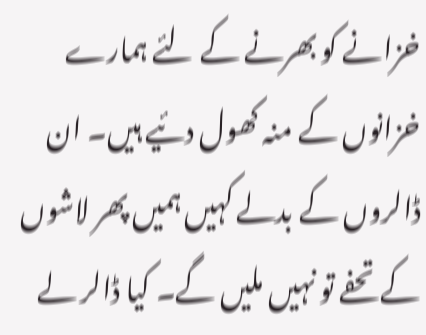خزانے کو بھرنے کے لئے ہمارے خزانوں کے منہ کھول دئیے ہیں۔ ان ڈالروں کے بدلے کہیں ہمیں پھر لاشوں کے تحفے تو نہیں ملیں گے۔ کیا ڈالر لے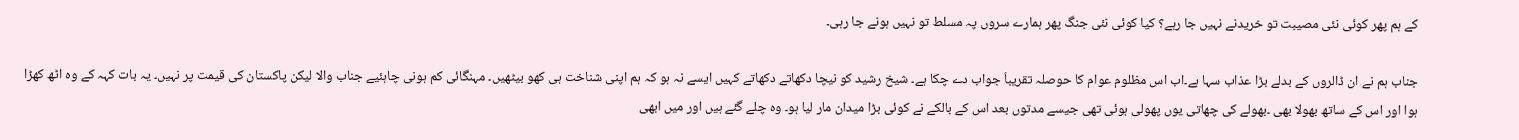کے ہم پھر کوئی نئی مصیبت تو خریدنے نہیں جا رہے؟ کیا کوئی نئی جنگ پھر ہمارے سروں پہ مسلط تو نہیں ہونے جا رہی۔

جناب ہم نے ان ڈالروں کے بدلے بڑا عذاب سہا ہے۔اب اس مظلوم عوام کا حوصلہ تقریباَ جواب دے چکا ہے۔ شیخ رشید کو نیچا دکھاتے دکھاتے کہیں ایسے نہ ہو کہ ہم اپنی شناخت ہی کھو بیٹھیں۔ مہنگائی کم ہونی چاہئیے جناب والا لیکن پاکستان کی قیمت پر نہیں۔ یہ بات کہہ کے وہ اٹھ کھڑا ہوا اور اس کے ساتھ بھولا بھی ۔بھولے کی چھاتی یوں پھولی ہوئی تھی جیسے مدتوں بعد اس کے بالکے نے کوئی بڑا میدان مار لیا ہو۔ وہ چلے گئے ہیں اور میں ابھی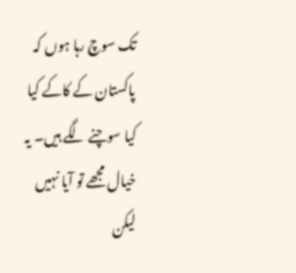تک سوچ رہا ہوں کہ پاکستان کے کاکے کیا کیا سوچنے لگے ہیں۔ یہ خیال مجھے تو آیا نہیں لیکن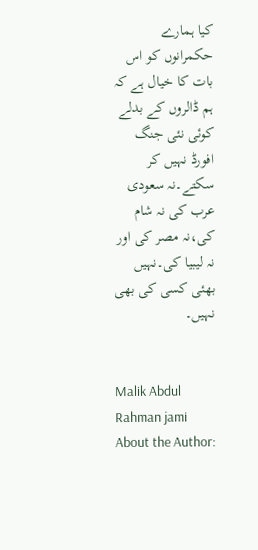کیا ہمارے حکمرانوں کو اس بات کا خیال ہے کہ ہم ڈالروں کے بدلے کوئی نئی جنگ افورڈ نہیں کر سکتے۔نہ سعودی عرب کی نہ شام کی،نہ مصر کی اور نہ لیبیا کی۔نہیں بھئی کسی کی بھی نہیں۔


Malik Abdul Rahman jami
About the Author: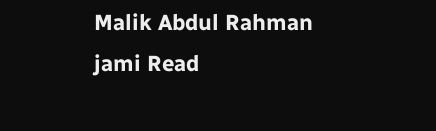Malik Abdul Rahman jami Read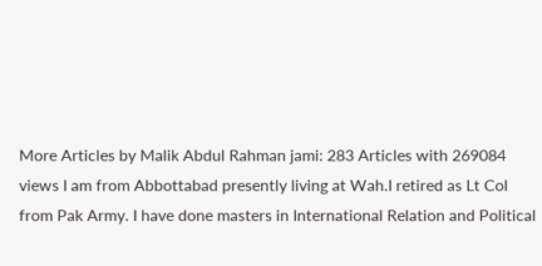More Articles by Malik Abdul Rahman jami: 283 Articles with 269084 views I am from Abbottabad presently living at Wah.I retired as Lt Col from Pak Army. I have done masters in International Relation and Political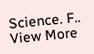Science. F.. View More